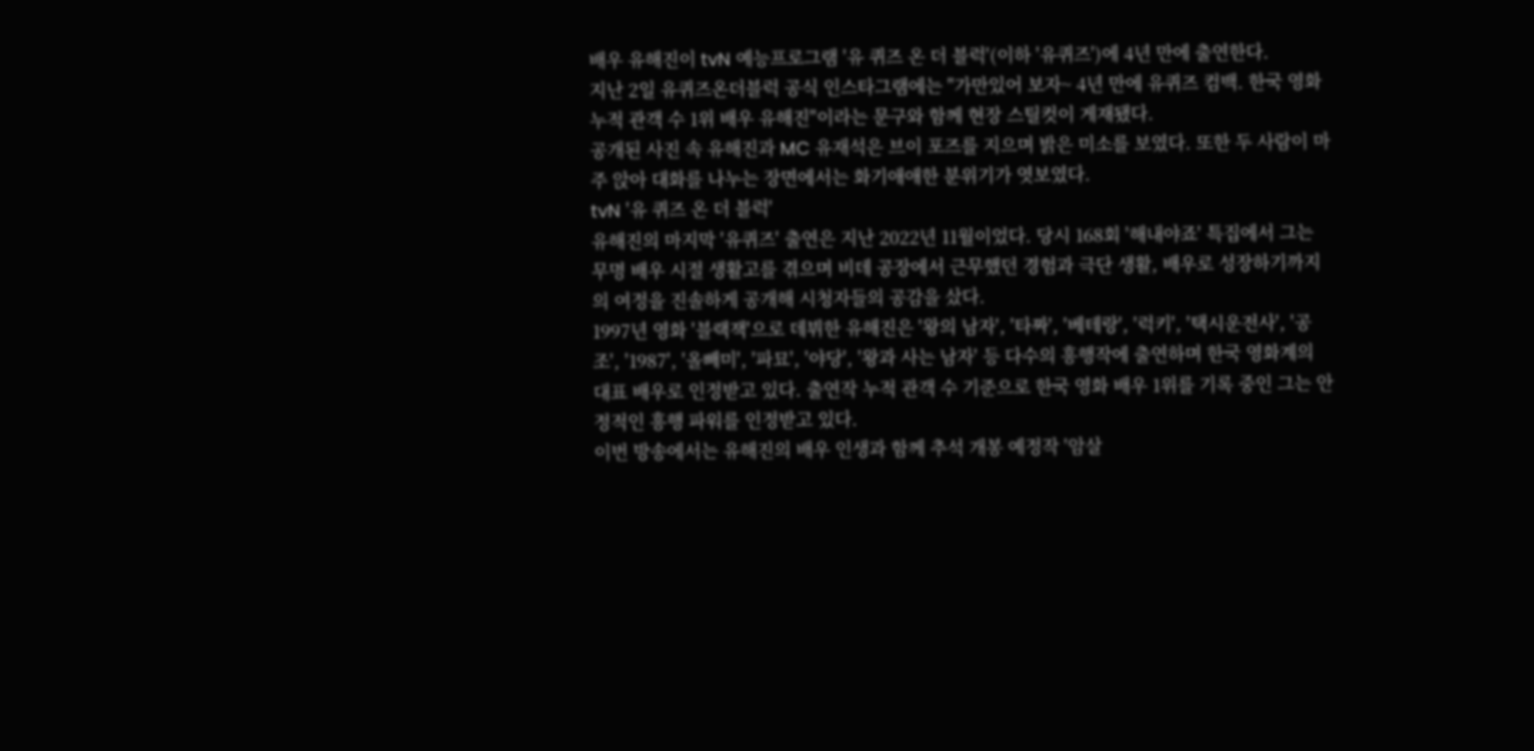배우 유해진이 tvN 예능프로그램 '유 퀴즈 온 더 블럭'(이하 '유퀴즈')에 4년 만에 출연한다.
지난 2일 유퀴즈온더블럭 공식 인스타그램에는 "가만있어 보자~ 4년 만에 유퀴즈 컴백. 한국 영화 누적 관객 수 1위 배우 유해진"이라는 문구와 함께 현장 스틸컷이 게재됐다.
공개된 사진 속 유해진과 MC 유재석은 브이 포즈를 지으며 밝은 미소를 보였다. 또한 두 사람이 마주 앉아 대화를 나누는 장면에서는 화기애애한 분위기가 엿보였다.
tvN '유 퀴즈 온 더 블럭'
유해진의 마지막 '유퀴즈' 출연은 지난 2022년 11월이었다. 당시 168회 '해내야죠' 특집에서 그는 무명 배우 시절 생활고를 겪으며 비데 공장에서 근무했던 경험과 극단 생활, 배우로 성장하기까지의 여정을 진솔하게 공개해 시청자들의 공감을 샀다.
1997년 영화 '블랙잭'으로 데뷔한 유해진은 '왕의 남자', '타짜', '베테랑', '럭키', '택시운전사', '공조', '1987', '올빼미', '파묘', '야당', '왕과 사는 남자' 등 다수의 흥행작에 출연하며 한국 영화계의 대표 배우로 인정받고 있다. 출연작 누적 관객 수 기준으로 한국 영화 배우 1위를 기록 중인 그는 안정적인 흥행 파워를 인정받고 있다.
이번 방송에서는 유해진의 배우 인생과 함께 추석 개봉 예정작 '암살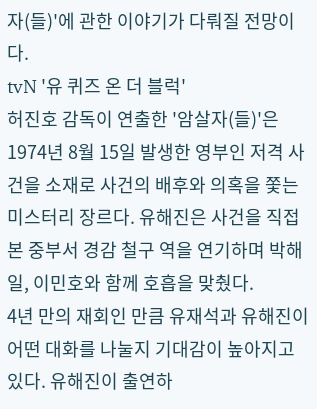자(들)'에 관한 이야기가 다뤄질 전망이다.
tvN '유 퀴즈 온 더 블럭'
허진호 감독이 연출한 '암살자(들)'은 1974년 8월 15일 발생한 영부인 저격 사건을 소재로 사건의 배후와 의혹을 쫓는 미스터리 장르다. 유해진은 사건을 직접 본 중부서 경감 철구 역을 연기하며 박해일, 이민호와 함께 호흡을 맞췄다.
4년 만의 재회인 만큼 유재석과 유해진이 어떤 대화를 나눌지 기대감이 높아지고 있다. 유해진이 출연하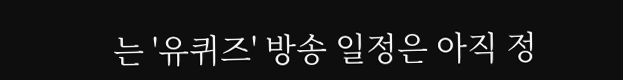는 '유퀴즈' 방송 일정은 아직 정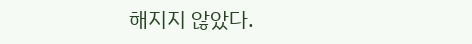해지지 않았다.